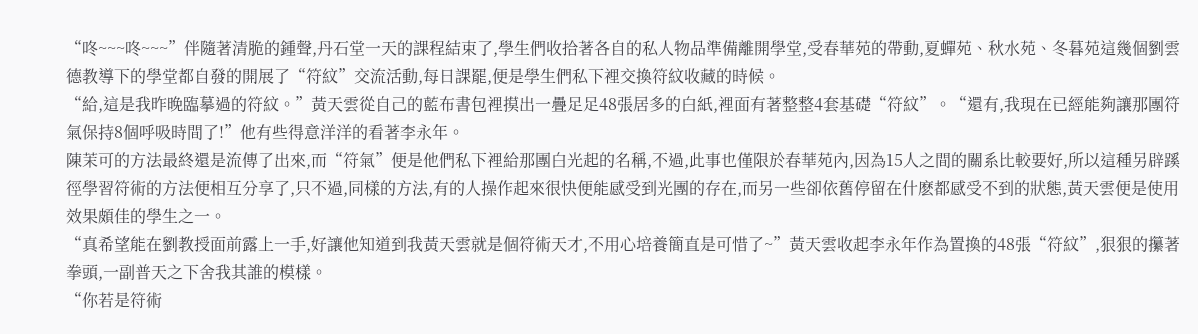“咚~~~咚~~~”伴隨著清脆的鍾聲,丹石堂一天的課程結束了,學生們收拾著各自的私人物品準備離開學堂,受春華苑的帶動,夏蟬苑、秋水苑、冬暮苑這幾個劉雲德教導下的學堂都自發的開展了“符紋”交流活動,每日課罷,便是學生們私下裡交換符紋收藏的時候。
“給,這是我昨晚臨摹過的符紋。”黃天雲從自己的藍布書包裡摸出一疊足足48張居多的白紙,裡面有著整整4套基礎“符紋”。“還有,我現在已經能夠讓那團符氣保持8個呼吸時間了!”他有些得意洋洋的看著李永年。
陳茉可的方法最終還是流傳了出來,而“符氣”便是他們私下裡給那團白光起的名稱,不過,此事也僅限於春華苑內,因為15人之間的關系比較要好,所以這種另辟蹊徑學習符術的方法便相互分享了,只不過,同樣的方法,有的人操作起來很快便能感受到光團的存在,而另一些卻依舊停留在什麽都感受不到的狀態,黃天雲便是使用效果頗佳的學生之一。
“真希望能在劉教授面前露上一手,好讓他知道到我黃天雲就是個符術天才,不用心培養簡直是可惜了~”黃天雲收起李永年作為置換的48張“符紋”,狠狠的攥著拳頭,一副普天之下舍我其誰的模樣。
“你若是符術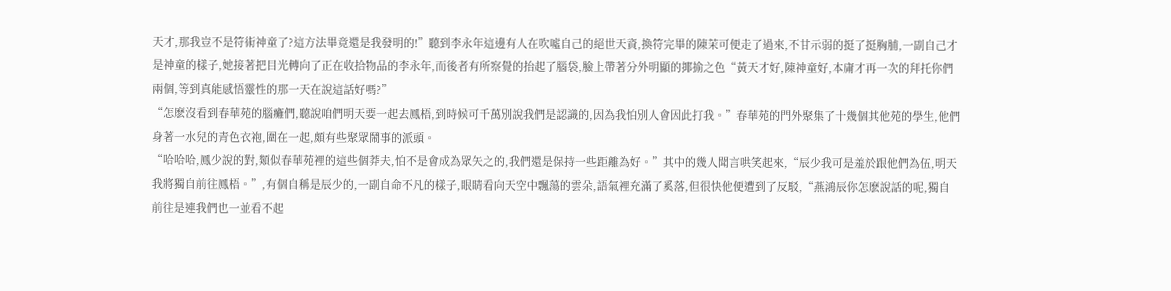天才,那我豈不是符術神童了?這方法畢竟還是我發明的!”聽到李永年這邊有人在吹噓自己的絕世天資,換符完畢的陳茉可便走了過來,不甘示弱的挺了挺胸脯,一副自己才是神童的樣子,她接著把目光轉向了正在收拾物品的李永年,而後者有所察覺的抬起了腦袋,臉上帶著分外明顯的揶揄之色“黃天才好,陳神童好,本庸才再一次的拜托你們兩個,等到真能感悟靈性的那一天在說這話好嗎?”
“怎麽沒看到春華苑的腦癱們,聽說咱們明天要一起去鳳梧,到時候可千萬別說我們是認識的,因為我怕別人會因此打我。”春華苑的門外聚集了十幾個其他苑的學生,他們身著一水兒的青色衣袍,圍在一起,頗有些聚眾鬧事的派頭。
“哈哈哈,鳳少說的對,類似春華苑裡的這些個莽夫,怕不是會成為眾矢之的,我們還是保持一些距離為好。”其中的幾人聞言哄笑起來,“辰少我可是羞於跟他們為伍,明天我將獨自前往鳳梧。”,有個自稱是辰少的,一副自命不凡的樣子,眼睛看向天空中飄蕩的雲朵,語氣裡充滿了奚落,但很快他便遭到了反駁,“燕鴻辰你怎麽說話的呢,獨自前往是連我們也一並看不起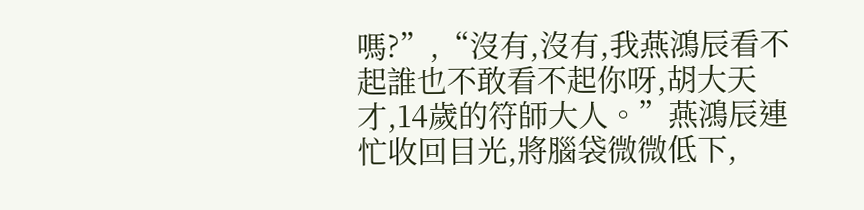嗎?”,“沒有,沒有,我燕鴻辰看不起誰也不敢看不起你呀,胡大天才,14歲的符師大人。”燕鴻辰連忙收回目光,將腦袋微微低下,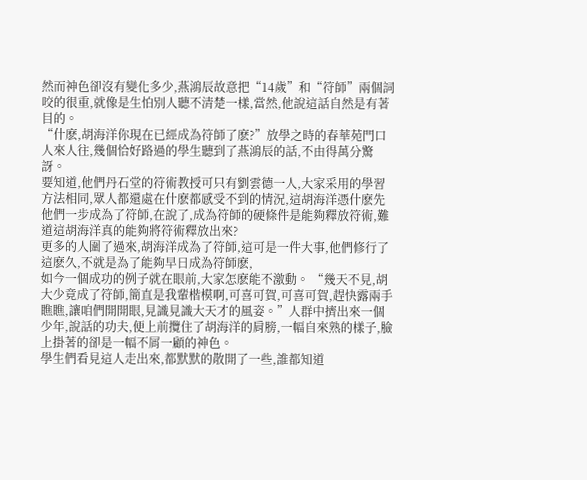然而神色卻沒有變化多少,燕鴻辰故意把“14歲”和“符師”兩個詞咬的很重,就像是生怕別人聽不清楚一樣,當然,他說這話自然是有著目的。
“什麽,胡海洋你現在已經成為符師了麽?”放學之時的春華苑門口人來人往,幾個恰好路過的學生聽到了燕鴻辰的話,不由得萬分驚訝。
要知道,他們丹石堂的符術教授可只有劉雲德一人,大家采用的學習方法相同,眾人都還處在什麽都感受不到的情況,這胡海洋憑什麽先他們一步成為了符師,在說了,成為符師的硬條件是能夠釋放符術,難道這胡海洋真的能夠將符術釋放出來?
更多的人圍了過來,胡海洋成為了符師,這可是一件大事,他們修行了這麽久,不就是為了能夠早日成為符師麽,
如今一個成功的例子就在眼前,大家怎麽能不激動。 “幾天不見,胡大少竟成了符師,簡直是我輩楷模啊,可喜可賀,可喜可賀,趕快露兩手瞧瞧,讓咱們開開眼,見識見識大天才的風姿。”人群中擠出來一個少年,說話的功夫,便上前攬住了胡海洋的肩膀,一幅自來熟的樣子,臉上掛著的卻是一幅不屑一顧的神色。
學生們看見這人走出來,都默默的散開了一些,誰都知道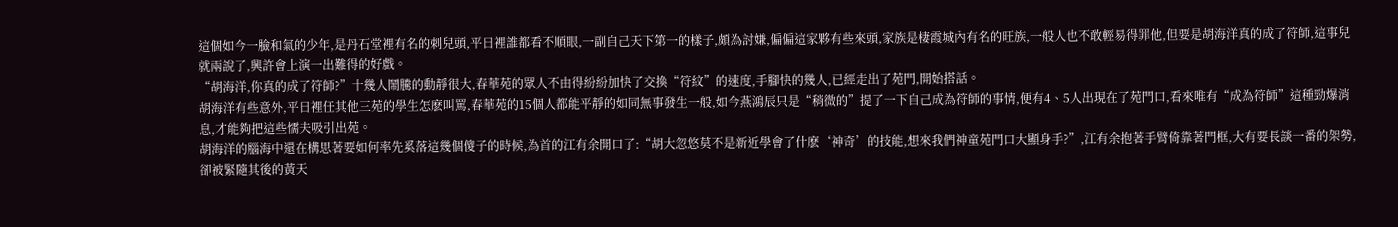這個如今一臉和氣的少年,是丹石堂裡有名的刺兒頭,平日裡誰都看不順眼,一副自己天下第一的樣子,頗為討嫌,偏偏這家夥有些來頭,家族是棲霞城內有名的旺族,一般人也不敢輕易得罪他,但要是胡海洋真的成了符師,這事兒就兩說了,興許會上演一出難得的好戲。
“胡海洋,你真的成了符師?”十幾人鬧騰的動靜很大,春華苑的眾人不由得紛紛加快了交換“符紋”的速度,手腳快的幾人,已經走出了苑門,開始搭話。
胡海洋有些意外,平日裡任其他三苑的學生怎麽叫罵,春華苑的15個人都能平靜的如同無事發生一般,如今燕鴻辰只是“稍微的”提了一下自己成為符師的事情,便有4、5人出現在了苑門口,看來唯有“成為符師”這種勁爆消息,才能夠把這些懦夫吸引出苑。
胡海洋的腦海中還在構思著要如何率先奚落這幾個傻子的時候,為首的江有余開口了:“胡大忽悠莫不是新近學會了什麽‘神奇’的技能,想來我們神童苑門口大顯身手?”,江有余抱著手臂倚靠著門框,大有要長談一番的架勢,卻被緊隨其後的黃天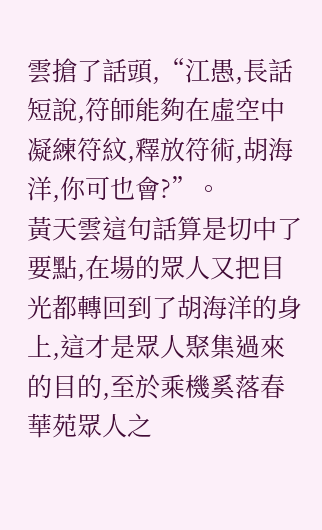雲搶了話頭,“江愚,長話短說,符師能夠在虛空中凝練符紋,釋放符術,胡海洋,你可也會?”。
黃天雲這句話算是切中了要點,在場的眾人又把目光都轉回到了胡海洋的身上,這才是眾人聚集過來的目的,至於乘機奚落春華苑眾人之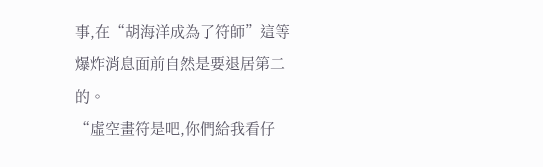事,在“胡海洋成為了符師”這等爆炸消息面前自然是要退居第二的。
“虛空畫符是吧,你們給我看仔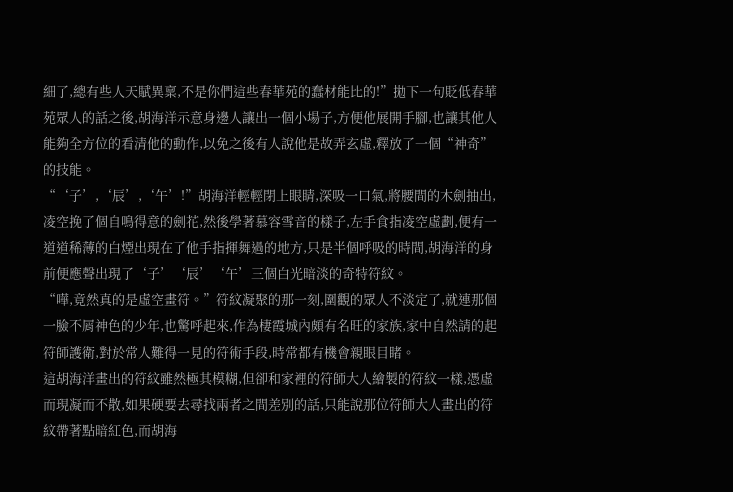細了,總有些人天賦異稟,不是你們這些春華苑的蠢材能比的!”拋下一句貶低春華苑眾人的話之後,胡海洋示意身邊人讓出一個小場子,方便他展開手腳,也讓其他人能夠全方位的看清他的動作,以免之後有人說他是故弄玄虛,釋放了一個“神奇”的技能。
“‘子’,‘辰’,‘午’!”胡海洋輕輕閉上眼睛,深吸一口氣,將腰間的木劍抽出,凌空挽了個自鳴得意的劍花,然後學著慕容雪音的樣子,左手食指凌空虛劃,便有一道道稀薄的白煙出現在了他手指揮舞過的地方,只是半個呼吸的時間,胡海洋的身前便應聲出現了‘子’‘辰’‘午’三個白光暗淡的奇特符紋。
“嘩,竟然真的是虛空畫符。”符紋凝聚的那一刻,圍觀的眾人不淡定了,就連那個一臉不屑神色的少年,也驚呼起來,作為棲霞城內頗有名旺的家族,家中自然請的起符師護衛,對於常人難得一見的符術手段,時常都有機會親眼目睹。
這胡海洋畫出的符紋雖然極其模糊,但卻和家裡的符師大人繪製的符紋一樣,憑虛而現凝而不散,如果硬要去尋找兩者之間差別的話,只能說那位符師大人畫出的符紋帶著點暗紅色,而胡海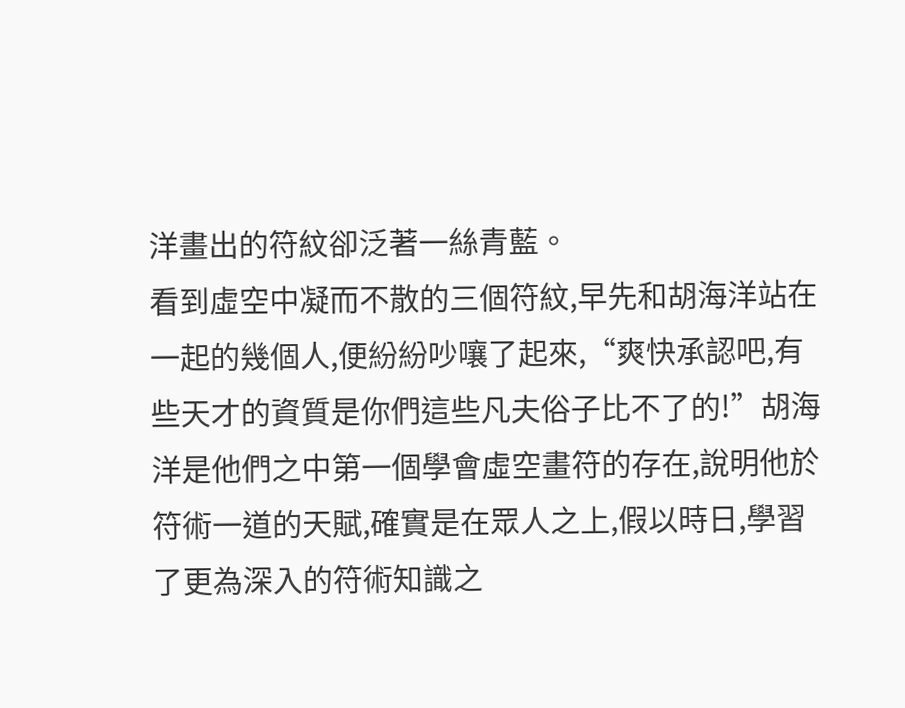洋畫出的符紋卻泛著一絲青藍。
看到虛空中凝而不散的三個符紋,早先和胡海洋站在一起的幾個人,便紛紛吵嚷了起來,“爽快承認吧,有些天才的資質是你們這些凡夫俗子比不了的!”胡海洋是他們之中第一個學會虛空畫符的存在,說明他於符術一道的天賦,確實是在眾人之上,假以時日,學習了更為深入的符術知識之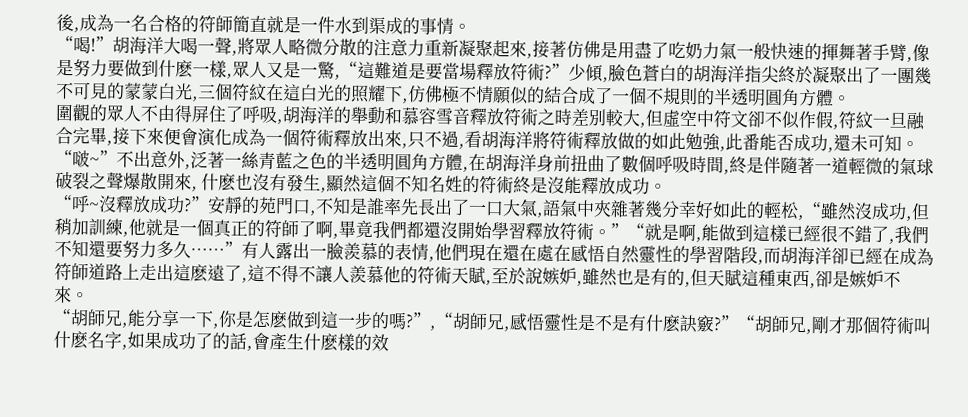後,成為一名合格的符師簡直就是一件水到渠成的事情。
“喝!”胡海洋大喝一聲,將眾人略微分散的注意力重新凝聚起來,接著仿佛是用盡了吃奶力氣一般快速的揮舞著手臂,像是努力要做到什麽一樣,眾人又是一驚,“這難道是要當場釋放符術?”少傾,臉色蒼白的胡海洋指尖終於凝聚出了一團幾不可見的蒙蒙白光,三個符紋在這白光的照耀下,仿佛極不情願似的結合成了一個不規則的半透明圓角方體。
圍觀的眾人不由得屏住了呼吸,胡海洋的舉動和慕容雪音釋放符術之時差別較大,但虛空中符文卻不似作假,符紋一旦融合完畢,接下來便會演化成為一個符術釋放出來,只不過,看胡海洋將符術釋放做的如此勉強,此番能否成功,還未可知。
“啵~”不出意外,泛著一絲青藍之色的半透明圓角方體,在胡海洋身前扭曲了數個呼吸時間,終是伴隨著一道輕微的氣球破裂之聲爆散開來, 什麽也沒有發生,顯然這個不知名姓的符術終是沒能釋放成功。
“呼~沒釋放成功?”安靜的苑門口,不知是誰率先長出了一口大氣,語氣中夾雜著幾分幸好如此的輕松,“雖然沒成功,但稍加訓練,他就是一個真正的符師了啊,畢竟我們都還沒開始學習釋放符術。”“就是啊,能做到這樣已經很不錯了,我們不知還要努力多久……”有人露出一臉羨慕的表情,他們現在還在處在感悟自然靈性的學習階段,而胡海洋卻已經在成為符師道路上走出這麽遠了,這不得不讓人羨慕他的符術天賦,至於說嫉妒,雖然也是有的,但天賦這種東西,卻是嫉妒不來。
“胡師兄,能分享一下,你是怎麽做到這一步的嗎?”,“胡師兄,感悟靈性是不是有什麽訣竅?”“胡師兄,剛才那個符術叫什麽名字,如果成功了的話,會產生什麽樣的效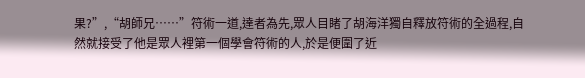果?”,“胡師兄……”符術一道,達者為先,眾人目睹了胡海洋獨自釋放符術的全過程,自然就接受了他是眾人裡第一個學會符術的人,於是便圍了近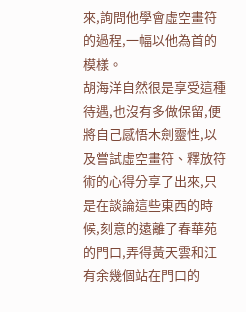來,詢問他學會虛空畫符的過程,一幅以他為首的模樣。
胡海洋自然很是享受這種待遇,也沒有多做保留,便將自己感悟木劍靈性,以及嘗試虛空畫符、釋放符術的心得分享了出來,只是在談論這些東西的時候,刻意的遠離了春華苑的門口,弄得黃天雲和江有余幾個站在門口的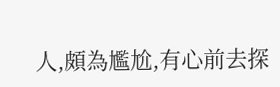人,頗為尷尬,有心前去探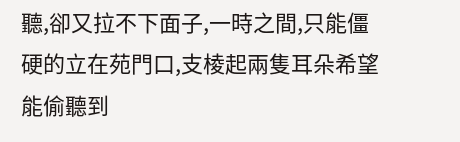聽,卻又拉不下面子,一時之間,只能僵硬的立在苑門口,支棱起兩隻耳朵希望能偷聽到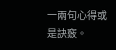一兩句心得或是訣竅。